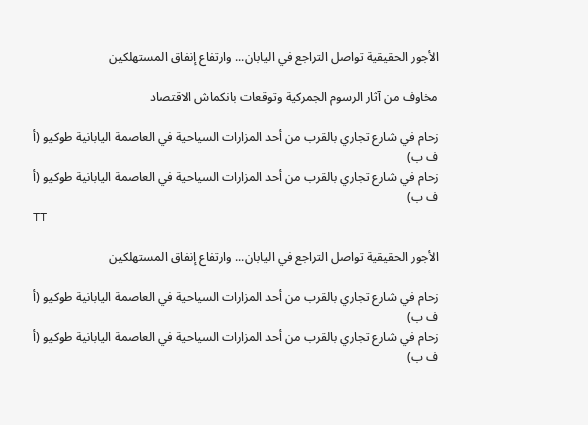الأجور الحقيقية تواصل التراجع في اليابان... وارتفاع إنفاق المستهلكين

مخاوف من آثار الرسوم الجمركية وتوقعات بانكماش الاقتصاد

زحام في شارع تجاري بالقرب من أحد المزارات السياحية في العاصمة اليابانية طوكيو (أ ف ب)
زحام في شارع تجاري بالقرب من أحد المزارات السياحية في العاصمة اليابانية طوكيو (أ ف ب)
TT

الأجور الحقيقية تواصل التراجع في اليابان... وارتفاع إنفاق المستهلكين

زحام في شارع تجاري بالقرب من أحد المزارات السياحية في العاصمة اليابانية طوكيو (أ ف ب)
زحام في شارع تجاري بالقرب من أحد المزارات السياحية في العاصمة اليابانية طوكيو (أ ف ب)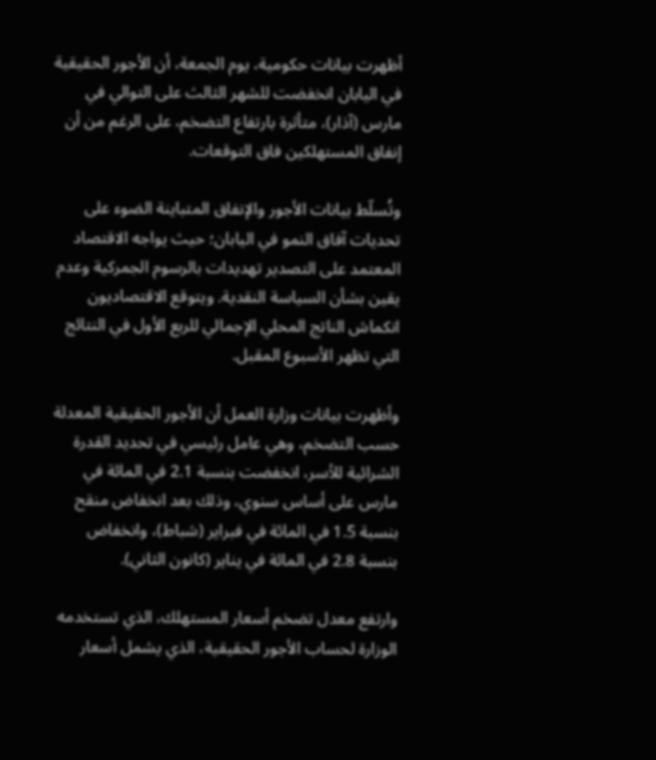أظهرت بيانات حكومية، يوم الجمعة، أن الأجور الحقيقية في اليابان انخفضت للشهر الثالث على التوالي في مارس (آذار)، متأثرة بارتفاع التضخم، على الرغم من أن إنفاق المستهلكين فاق التوقعات.

وتُسلّط بيانات الأجور والإنفاق المتباينة الضوء على تحديات آفاق النمو في اليابان؛ حيث يواجه الاقتصاد المعتمد على التصدير تهديدات بالرسوم الجمركية وعدم يقين بشأن السياسة النقدية. ويتوقع الاقتصاديون انكماش الناتج المحلي الإجمالي للربع الأول في النتائج التي تظهر الأسبوع المقبل.

وأظهرت بيانات وزارة العمل أن الأجور الحقيقية المعدلة حسب التضخم، وهي عامل رئيسي في تحديد القدرة الشرائية للأسر، انخفضت بنسبة 2.1 في المائة في مارس على أساس سنوي، وذلك بعد انخفاض منقح بنسبة 1.5 في المائة في فبراير (شباط)، وانخفاض بنسبة 2.8 في المائة في يناير (كانون الثاني).

وارتفع معدل تضخم أسعار المستهلك، الذي تستخدمه الوزارة لحساب الأجور الحقيقية، الذي يشمل أسعار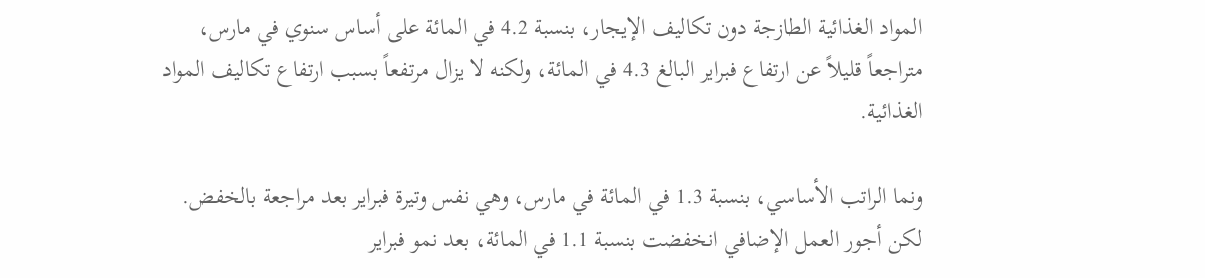المواد الغذائية الطازجة دون تكاليف الإيجار، بنسبة 4.2 في المائة على أساس سنوي في مارس، متراجعاً قليلاً عن ارتفاع فبراير البالغ 4.3 في المائة، ولكنه لا يزال مرتفعاً بسبب ارتفاع تكاليف المواد الغذائية.

ونما الراتب الأساسي، بنسبة 1.3 في المائة في مارس، وهي نفس وتيرة فبراير بعد مراجعة بالخفض. لكن أجور العمل الإضافي انخفضت بنسبة 1.1 في المائة، بعد نمو فبراير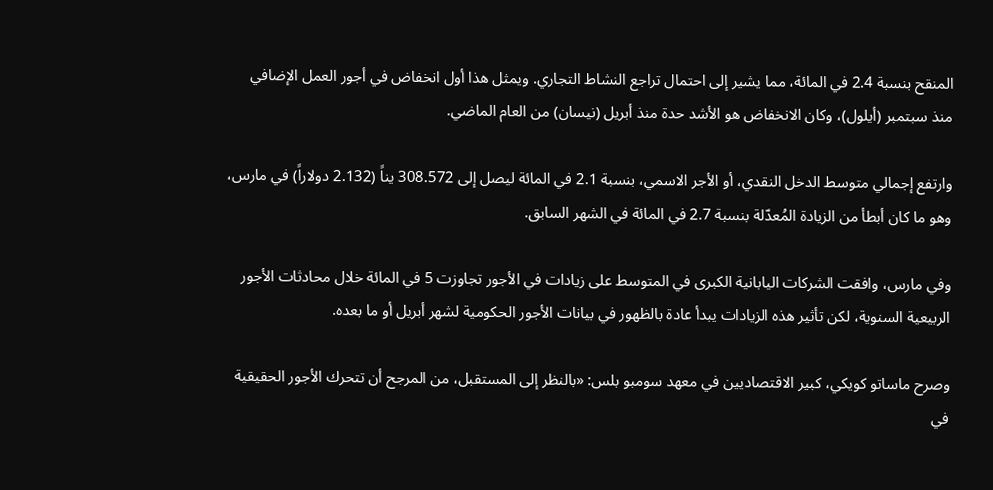المنقح بنسبة 2.4 في المائة، مما يشير إلى احتمال تراجع النشاط التجاري. ويمثل هذا أول انخفاض في أجور العمل الإضافي منذ سبتمبر (أيلول)، وكان الانخفاض هو الأشد حدة منذ أبريل (نيسان) من العام الماضي.

وارتفع إجمالي متوسط الدخل النقدي، أو الأجر الاسمي، بنسبة 2.1 في المائة ليصل إلى 308.572 يناً (2.132 دولاراً) في مارس، وهو ما كان أبطأ من الزيادة المُعدّلة بنسبة 2.7 في المائة في الشهر السابق.

وفي مارس، وافقت الشركات اليابانية الكبرى في المتوسط على زيادات في الأجور تجاوزت 5 في المائة خلال محادثات الأجور الربيعية السنوية، لكن تأثير هذه الزيادات يبدأ عادة بالظهور في بيانات الأجور الحكومية لشهر أبريل أو ما بعده.

وصرح ماساتو كويكي، كبير الاقتصاديين في معهد سومبو بلس: «بالنظر إلى المستقبل، من المرجح أن تتحرك الأجور الحقيقية في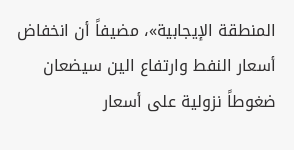المنطقة الإيجابية»، مضيفاً أن انخفاض أسعار النفط وارتفاع الين سيضعان ضغوطاً نزولية على أسعار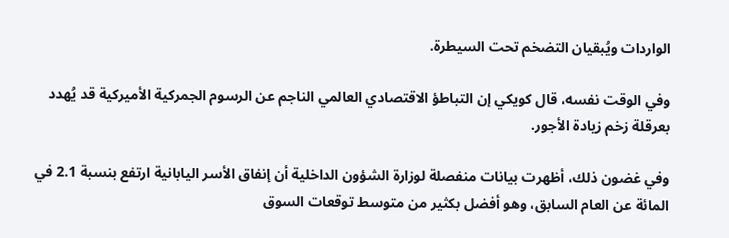الواردات ويُبقيان التضخم تحت السيطرة.

وفي الوقت نفسه، قال كويكي إن التباطؤ الاقتصادي العالمي الناجم عن الرسوم الجمركية الأميركية قد يُهدد بعرقلة زخم زيادة الأجور.

وفي غضون ذلك، أظهرت بيانات منفصلة لوزارة الشؤون الداخلية أن إنفاق الأسر اليابانية ارتفع بنسبة 2.1 في المائة عن العام السابق، وهو أفضل بكثير من متوسط توقعات السوق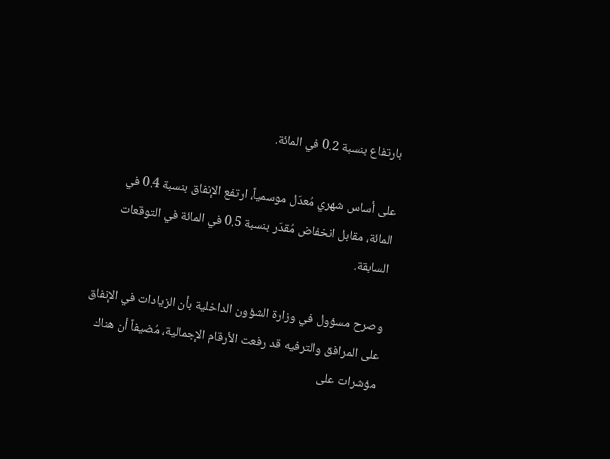بارتفاع بنسبة 0.2 في المائة.

على أساس شهري مُعدّل موسمياً، ارتفع الإنفاق بنسبة 0.4 في المائة، مقابل انخفاض مُقدّر بنسبة 0.5 في المائة في التوقعات السابقة.

وصرح مسؤول في وزارة الشؤون الداخلية بأن الزيادات في الإنفاق على المرافق والترفيه قد رفعت الأرقام الإجمالية، مُضيفاً أن هناك مؤشرات على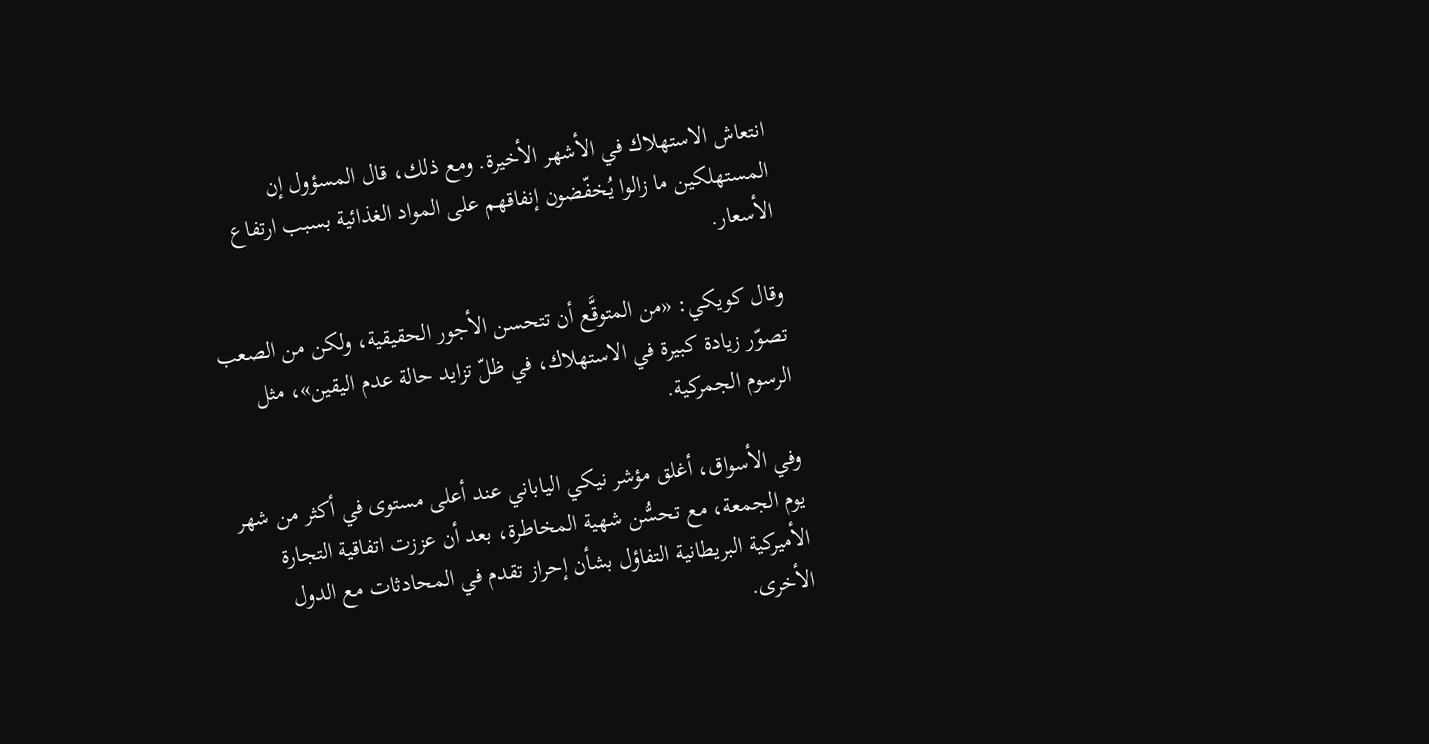انتعاش الاستهلاك في الأشهر الأخيرة. ومع ذلك، قال المسؤول إن المستهلكين ما زالوا يُخفّضون إنفاقهم على المواد الغذائية بسبب ارتفاع الأسعار.

وقال كويكي: «من المتوقَّع أن تتحسن الأجور الحقيقية، ولكن من الصعب تصوّر زيادة كبيرة في الاستهلاك، في ظلّ تزايد حالة عدم اليقين»، مثل الرسوم الجمركية.

وفي الأسواق، أغلق مؤشر نيكي الياباني عند أعلى مستوى في أكثر من شهر يوم الجمعة، مع تحسُّن شهية المخاطرة، بعد أن عززت اتفاقية التجارة الأميركية البريطانية التفاؤل بشأن إحراز تقدم في المحادثات مع الدول الأخرى.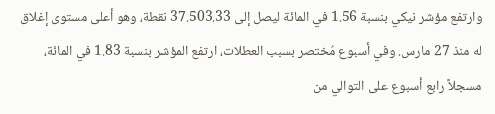وارتفع مؤشر نيكي بنسبة 1.56 في المائة ليصل إلى 37.503.33 نقطة، وهو أعلى مستوى إغلاق له منذ 27 مارس. وفي أسبوع مُختصر بسبب العطلات، ارتفع المؤشر بنسبة 1.83 في المائة، مسجلاً رابع أسبوع على التوالي من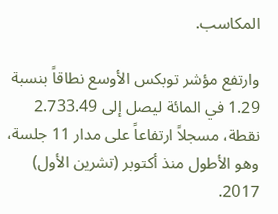المكاسب.

وارتفع مؤشر توبكس الأوسع نطاقاً بنسبة 1.29 في المائة ليصل إلى 2.733.49 نقطة، مسجلاً ارتفاعاً على مدار 11 جلسة، وهو الأطول منذ أكتوبر (تشرين الأول) 2017.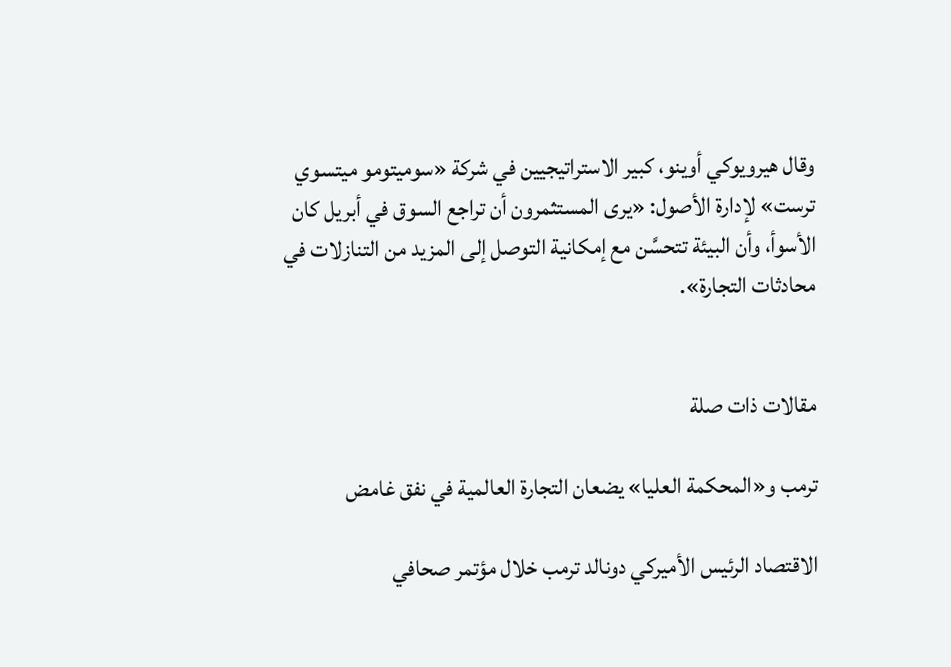وقال هيرويوكي أوينو، كبير الاستراتيجيين في شركة «سوميتومو ميتسوي ترست» لإدارة الأصول: «يرى المستثمرون أن تراجع السوق في أبريل كان الأسوأ، وأن البيئة تتحسَّن مع إمكانية التوصل إلى المزيد من التنازلات في محادثات التجارة».


مقالات ذات صلة

ترمب و«المحكمة العليا» يضعان التجارة العالمية في نفق غامض

الاقتصاد الرئيس الأميركي دونالد ترمب خلال مؤتمر صحافي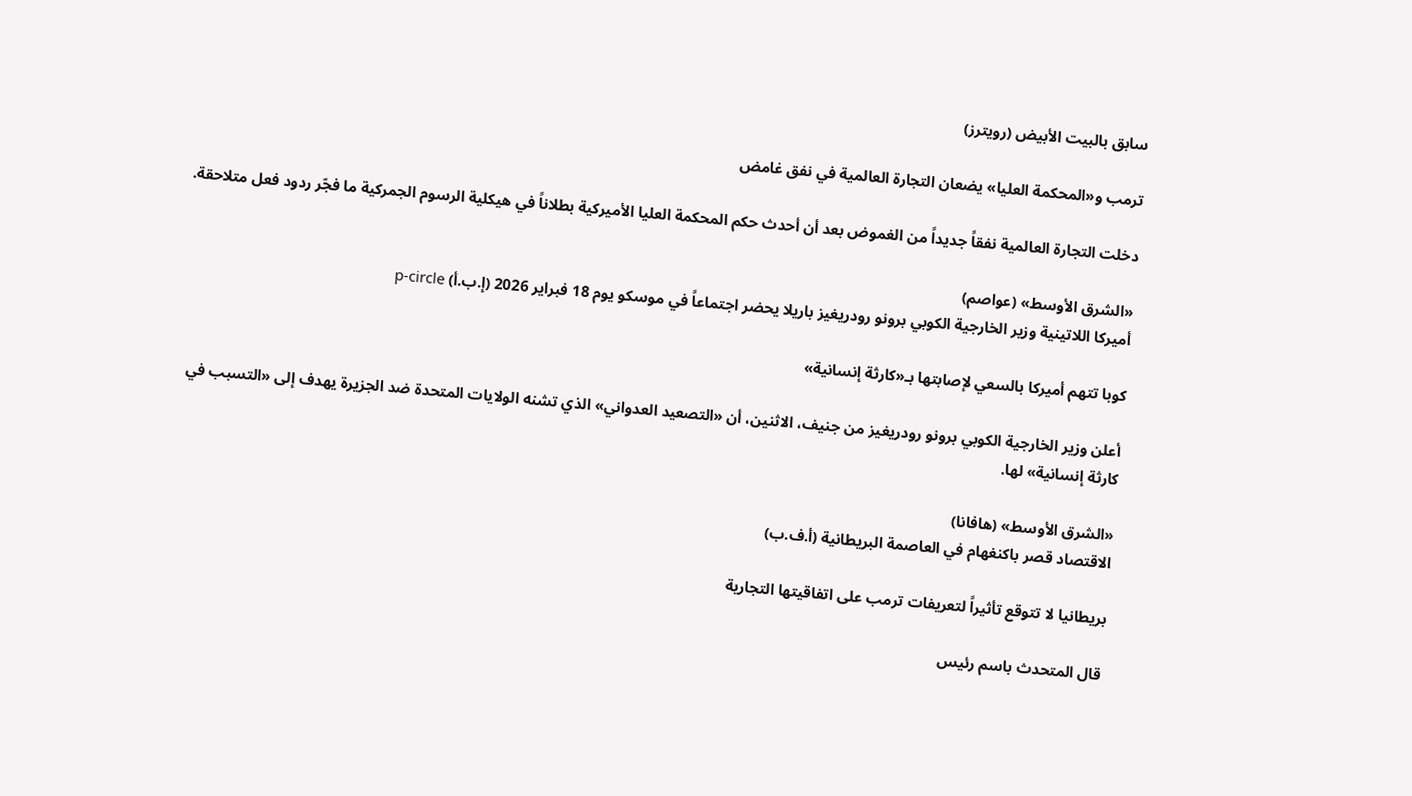سابق بالبيت الأبيض (رويترز)

ترمب و«المحكمة العليا» يضعان التجارة العالمية في نفق غامض

دخلت التجارة العالمية نفقاً جديداً من الغموض بعد أن أحدث حكم المحكمة العليا الأميركية بطلاناً في هيكلية الرسوم الجمركية ما فجّر ردود فعل متلاحقة.

«الشرق الأوسط» (عواصم)
أميركا اللاتينية وزير الخارجية الكوبي برونو رودريغيز باريلا يحضر اجتماعاً في موسكو يوم 18 فبراير 2026 (إ.ب.أ) p-circle

كوبا تتهم أميركا بالسعي لإصابتها بـ«كارثة إنسانية»

أعلن وزير الخارجية الكوبي برونو رودريغيز من جنيف، الاثنين، أن «التصعيد العدواني» الذي تشنه الولايات المتحدة ضد الجزيرة يهدف إلى «التسبب في كارثة إنسانية» لها.

«الشرق الأوسط» (هافانا)
الاقتصاد قصر باكنغهام في العاصمة البريطانية (أ.ف.ب)

بريطانيا لا تتوقع تأثيراً لتعريفات ترمب على اتفاقيتها التجارية

قال المتحدث باسم رئيس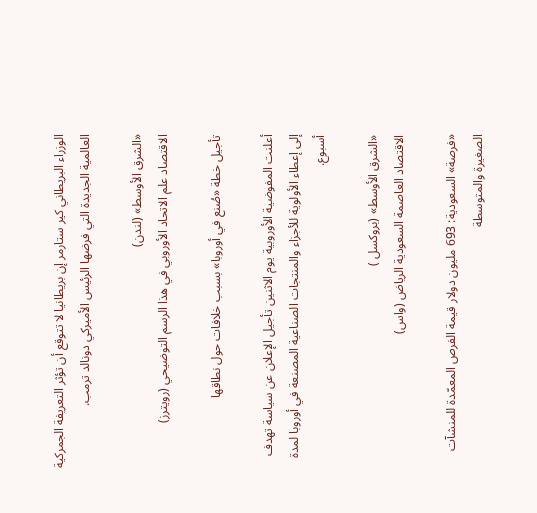الوزراء البريطاني كير ستارمر إن بريطانيا لا تتوقع أن تؤثر التعريفة الجمركية العالمية الجديدة التي فرضها الرئيس الأميركي دونالد ترمب.

«الشرق الأوسط» (لندن)
الاقتصاد علم الاتحاد الأوروبي في هذا الرسم التوضيحي (رويترز)

تأجيل خطة «صُنع في أوروبا» بسبب خلافات حول نطاقها

أعلنت المفوضية الأوروبية يوم الاثنين تأجيل الإعلان عن سياسة تهدف إلى إعطاء الأولوية للأجزاء والمنتجات الصناعية المصنعة في أوروبا لمدة أسبوع.

«الشرق الأوسط» (بروكسل )
الاقتصاد العاصمة السعودية الرياض (واس)

«فرصة» السعودية: 693 مليون دولار قيمة الفرص المعمّدة للمنشآت الصغيرة والمتوسطة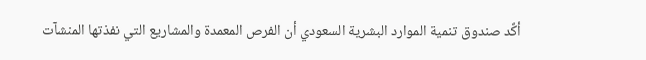أكَّد صندوق تنمية الموارد البشرية السعودي أن الفرص المعمدة والمشاريع التي نفذتها المنشآت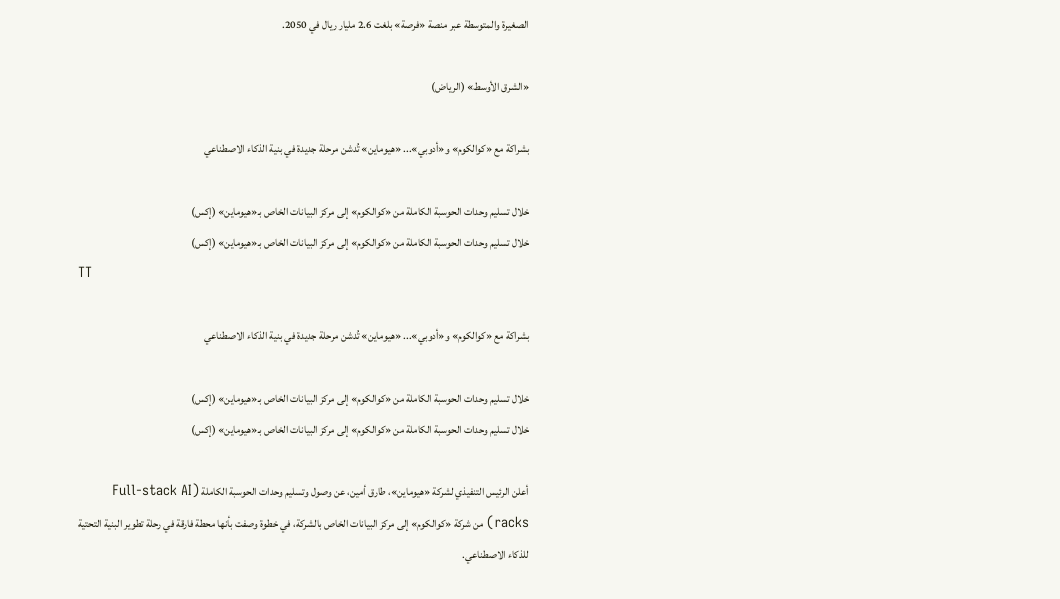الصغيرة والمتوسطة عبر منصة «فرصة» بلغت 2.6 مليار ريال في 2050.

«الشرق الأوسط» (الرياض)

بشراكة مع «كوالكوم» و«أدوبي»... «هيوماين» تُدشن مرحلة جديدة في بنية الذكاء الاصطناعي

خلال تسليم وحدات الحوسبة الكاملة من «كوالكوم» إلى مركز البيانات الخاص بـ«هيوماين» (إكس)
خلال تسليم وحدات الحوسبة الكاملة من «كوالكوم» إلى مركز البيانات الخاص بـ«هيوماين» (إكس)
TT

بشراكة مع «كوالكوم» و«أدوبي»... «هيوماين» تُدشن مرحلة جديدة في بنية الذكاء الاصطناعي

خلال تسليم وحدات الحوسبة الكاملة من «كوالكوم» إلى مركز البيانات الخاص بـ«هيوماين» (إكس)
خلال تسليم وحدات الحوسبة الكاملة من «كوالكوم» إلى مركز البيانات الخاص بـ«هيوماين» (إكس)

أعلن الرئيس التنفيذي لشركة «هيوماين»، طارق أمين، عن وصول وتسليم وحدات الحوسبة الكاملة (Full-stack AI racks) من شركة «كوالكوم» إلى مركز البيانات الخاص بالشركة، في خطوة وصفت بأنها محطة فارقة في رحلة تطوير البنية التحتية للذكاء الاصطناعي.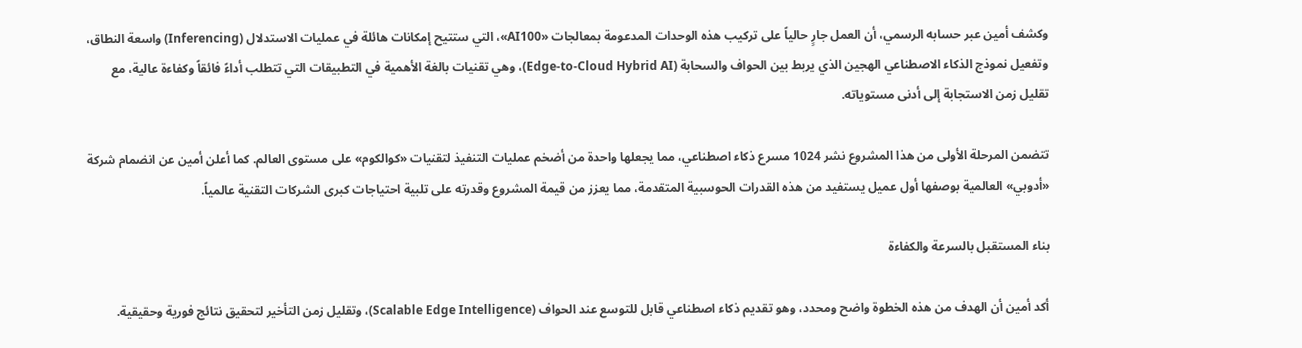وكشف أمين عبر حسابه الرسمي، أن العمل جارٍ حالياً على تركيب هذه الوحدات المدعومة بمعالجات «AI100»، التي ستتيح إمكانات هائلة في عمليات الاستدلال (Inferencing) واسعة النطاق، وتفعيل نموذج الذكاء الاصطناعي الهجين الذي يربط بين الحواف والسحابة (Edge-to-Cloud Hybrid AI)، وهي تقنيات بالغة الأهمية في التطبيقات التي تتطلب أداءً فائقاً وكفاءة عالية، مع تقليل زمن الاستجابة إلى أدنى مستوياته.

تتضمن المرحلة الأولى من هذا المشروع نشر 1024 مسرع ذكاء اصطناعي، مما يجعلها واحدة من أضخم عمليات التنفيذ لتقنيات «كوالكوم» على مستوى العالم. كما أعلن أمين عن انضمام شركة «أدوبي» العالمية بوصفها أول عميل يستفيد من هذه القدرات الحوسبية المتقدمة، مما يعزز من قيمة المشروع وقدرته على تلبية احتياجات كبرى الشركات التقنية عالمياً.

بناء المستقبل بالسرعة والكفاءة

أكد أمين أن الهدف من هذه الخطوة واضح ومحدد، وهو تقديم ذكاء اصطناعي قابل للتوسع عند الحواف (Scalable Edge Intelligence)، وتقليل زمن التأخير لتحقيق نتائج فورية وحقيقية.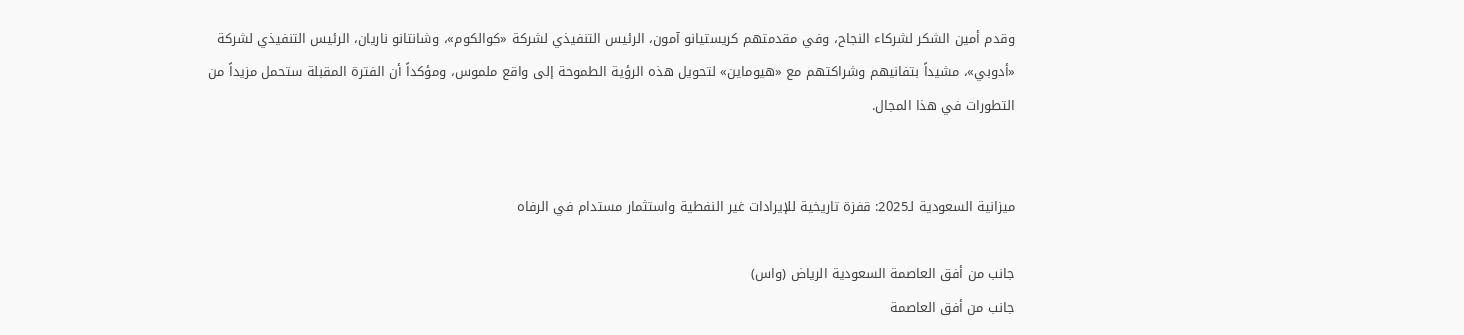وقدم أمين الشكر لشركاء النجاح، وفي مقدمتهم كريستيانو آمون، الرئيس التنفيذي لشركة «كوالكوم»، وشانتانو ناريان، الرئيس التنفيذي لشركة «أدوبي»، مشيداً بتفانيهم وشراكتهم مع «هيوماين» لتحويل هذه الرؤية الطموحة إلى واقع ملموس، ومؤكداً أن الفترة المقبلة ستحمل مزيداً من التطورات في هذا المجال.


ميزانية السعودية لـ2025: قفزة تاريخية للإيرادات غير النفطية واستثمار مستدام في الرفاه

جانب من أفق العاصمة السعودية الرياض (واس)
جانب من أفق العاصمة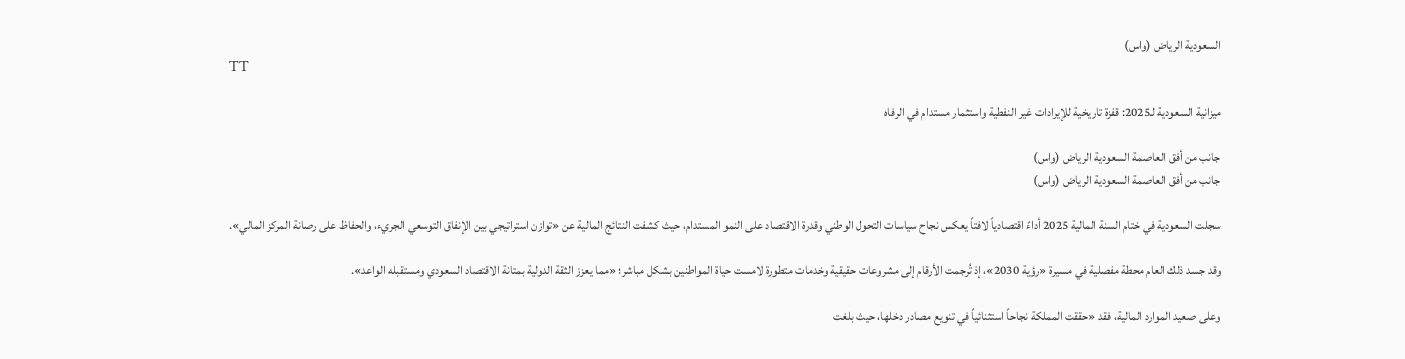السعودية الرياض (واس)
TT

ميزانية السعودية لـ2025: قفزة تاريخية للإيرادات غير النفطية واستثمار مستدام في الرفاه

جانب من أفق العاصمة السعودية الرياض (واس)
جانب من أفق العاصمة السعودية الرياض (واس)

سجلت السعودية في ختام السنة المالية 2025 أداءً اقتصادياً لافتاً يعكس نجاح سياسات التحول الوطني وقدرة الاقتصاد على النمو المستدام، حيث كشفت النتائج المالية عن «توازن استراتيجي بين الإنفاق التوسعي الجريء، والحفاظ على رصانة المركز المالي».

وقد جسد ذلك العام محطة مفصلية في مسيرة «رؤية 2030»، إذ تُرجمت الأرقام إلى مشروعات حقيقية وخدمات متطورة لامست حياة المواطنين بشكل مباشر؛ «مما يعزز الثقة الدولية بمتانة الاقتصاد السعودي ومستقبله الواعد».

وعلى صعيد الموارد المالية، فقد «حققت المملكة نجاحاً استثنائياً في تنويع مصادر دخلها، حيث بلغت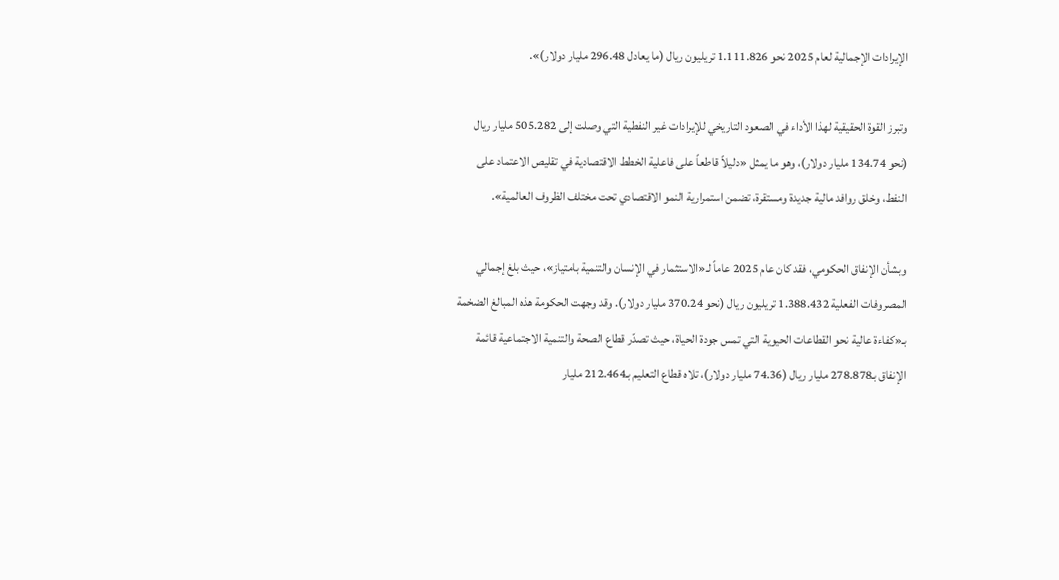الإيرادات الإجمالية لعام 2025 نحو 1.111.826 تريليون ريال (ما يعادل 296.48 مليار دولار)».

وتبرز القوة الحقيقية لهذا الأداء في الصعود التاريخي للإيرادات غير النفطية التي وصلت إلى 505.282 مليار ريال (نحو 134.74 مليار دولار)، وهو ما يمثل «دليلاً قاطعاً على فاعلية الخطط الاقتصادية في تقليص الاعتماد على النفط، وخلق روافد مالية جديدة ومستقرة، تضمن استمرارية النمو الاقتصادي تحت مختلف الظروف العالمية».

وبشأن الإنفاق الحكومي، فقد كان عام 2025 عاماً لـ«الاستثمار في الإنسان والتنمية بامتياز»، حيث بلغ إجمالي المصروفات الفعلية 1.388.432 تريليون ريال (نحو 370.24 مليار دولار). وقد وجهت الحكومة هذه المبالغ الضخمة بـ«كفاءة عالية نحو القطاعات الحيوية التي تمس جودة الحياة، حيث تصدّر قطاع الصحة والتنمية الاجتماعية قائمة الإنفاق بـ278.878 مليار ريال (74.36 مليار دولار)، تلاه قطاع التعليم بـ212.464 مليار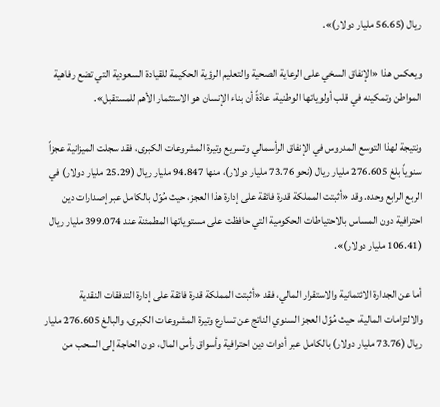ريال (56.65 مليار دولار)».

ويعكس هذا «الإنفاق السخي على الرعاية الصحية والتعليم الرؤية الحكيمة للقيادة السعودية التي تضع رفاهية المواطن وتمكينه في قلب أولوياتها الوطنية، عادّةً أن بناء الإنسان هو الاستثمار الأهم للمستقبل».

ونتيجة لهذا التوسع المدروس في الإنفاق الرأسمالي وتسريع وتيرة المشروعات الكبرى، فقد سجلت الميزانية عجزاً سنوياً بلغ 276.605 مليار ريال (نحو 73.76 مليار دولار)، منها 94.847 مليار ريال (25.29 مليار دولار) في الربع الرابع وحده. وقد «أثبتت المملكة قدرة فائقة على إدارة هذا العجز، حيث مُوّل بالكامل عبر إصدارات دين احترافية دون المساس بالاحتياطات الحكومية التي حافظت على مستوياتها المطمئنة عند 399.074 مليار ريال (106.41 مليار دولار)».

أما عن الجدارة الائتمانية والاستقرار المالي، فقد «أثبتت المملكة قدرة فائقة على إدارة التدفقات النقدية والالتزامات المالية، حيث مُوّل العجز السنوي الناتج عن تسارع وتيرة المشروعات الكبرى، والبالغ 276.605 مليار ريال (73.76 مليار دولار) بالكامل عبر أدوات دين احترافية وأسواق رأس المال، دون الحاجة إلى السحب من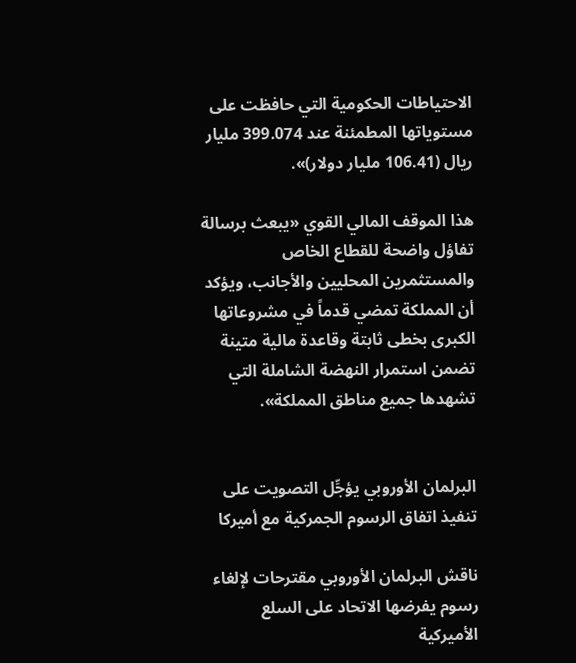الاحتياطات الحكومية التي حافظت على مستوياتها المطمئنة عند 399.074 مليار ريال (106.41 مليار دولار)».

هذا الموقف المالي القوي «يبعث برسالة تفاؤل واضحة للقطاع الخاص والمستثمرين المحليين والأجانب، ويؤكد أن المملكة تمضي قدماً في مشروعاتها الكبرى بخطى ثابتة وقاعدة مالية متينة تضمن استمرار النهضة الشاملة التي تشهدها جميع مناطق المملكة».


البرلمان الأوروبي يؤجِّل التصويت على تنفيذ اتفاق الرسوم الجمركية مع أميركا

ناقش البرلمان الأوروبي مقترحات لإلغاء رسوم يفرضها الاتحاد على السلع الأميركية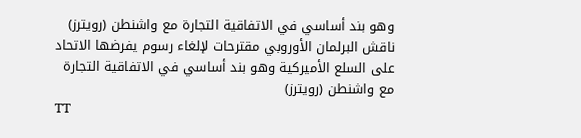وهو بند أساسي في الاتفاقية التجارة مع واشنطن (رويترز)
ناقش البرلمان الأوروبي مقترحات لإلغاء رسوم يفرضها الاتحاد على السلع الأميركية وهو بند أساسي في الاتفاقية التجارة مع واشنطن (رويترز)
TT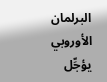البرلمان الأوروبي يؤجِّل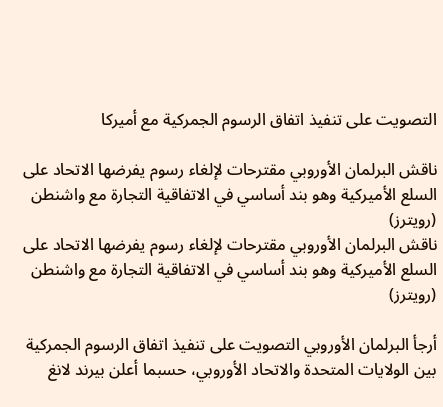التصويت على تنفيذ اتفاق الرسوم الجمركية مع أميركا

ناقش البرلمان الأوروبي مقترحات لإلغاء رسوم يفرضها الاتحاد على السلع الأميركية وهو بند أساسي في الاتفاقية التجارة مع واشنطن (رويترز)
ناقش البرلمان الأوروبي مقترحات لإلغاء رسوم يفرضها الاتحاد على السلع الأميركية وهو بند أساسي في الاتفاقية التجارة مع واشنطن (رويترز)

أرجأ البرلمان الأوروبي التصويت على تنفيذ اتفاق الرسوم الجمركية بين الولايات المتحدة والاتحاد الأوروبي، حسبما أعلن بيرند لانغ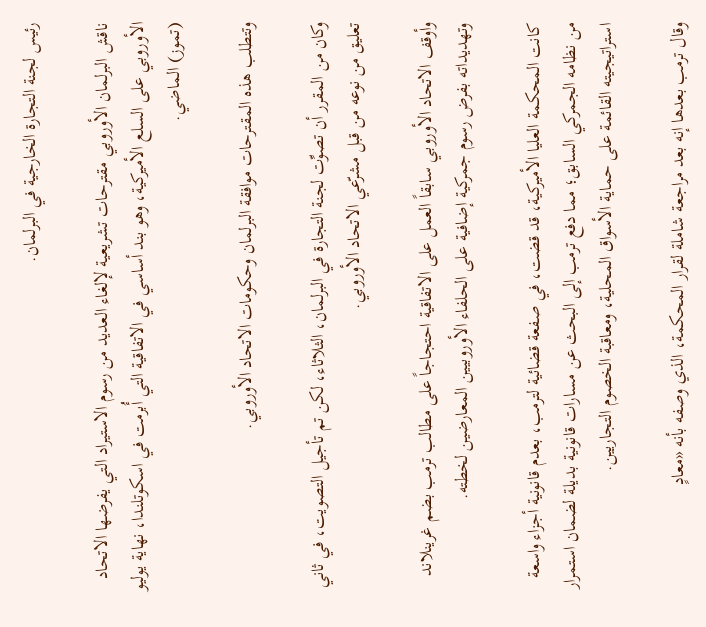رئيس لجنة التجارة الخارجية في البرلمان.

ناقش البرلمان الأوروبي مقترحات تشريعية لإلغاء العديد من رسوم الاستيراد التي يفرضها الاتحاد الأوروبي على السلع الأميركية، وهو بند أساسي في الاتفاقية التي أُبرمت في اسكوتلندا، نهاية يوليو (تموز) الماضي.

وتتطلب هذه المقترحات موافقة البرلمان وحكومات الاتحاد الأوروبي.

وكان من المقرر أن تصوِّت لجنة التجارة في البرلمان، الثلاثاء، لكن تم تأجيل التصويت، في ثاني تعليق من نوعه من قبل مشرّعي الاتحاد الأوروبي.

وأوقف الاتحاد الأوروبي سابقاً العمل على الاتفاقية احتجاجاً على مطالب ترمب بضم غرينلاند وتهديداته بفرض رسوم جمركية إضافية على الحلفاء الأوروبيين المعارضين لخطته.

كانت المحكمة العليا الأميركية، قد قضت، في صفعة قضائية لترمب، بعدم قانونية أجزاء واسعة من نظامه الجمركي السابق؛ مما دفع ترمب إلى البحث عن مسارات قانونية بديلة لضمان استمرار استراتيجيته القائمة على حماية الأسواق المحلية، ومعاقبة الخصوم التجاريين.

وقال ترمب بعدها إنه بعد مراجعة شاملة لقرار المحكمة، الذي وصفه بأنه «معادٍ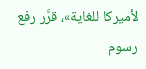لأميركا للغاية»، قرَّر رفع رسوم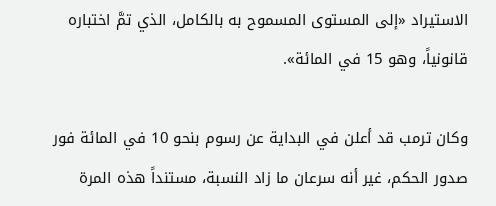الاستيراد «إلى المستوى المسموح به بالكامل، الذي تمَّ اختباره قانونياً، وهو 15 في المائة».

وكان ترمب قد أعلن في البداية عن رسوم بنحو 10 في المائة فور صدور الحكم، غير أنه سرعان ما زاد النسبة، مستنداً هذه المرة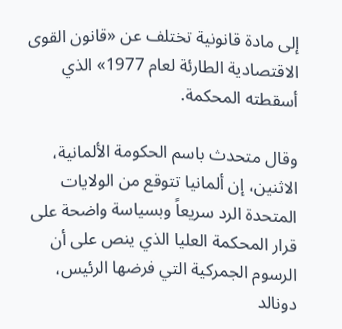إلى مادة قانونية تختلف عن «قانون القوى الاقتصادية الطارئة لعام 1977» الذي أسقطته المحكمة.

وقال متحدث باسم الحكومة الألمانية، الاثنين، إن ألمانيا تتوقع من الولايات المتحدة الرد سريعاً وبسياسة واضحة على قرار المحكمة العليا الذي ينص على أن الرسوم الجمركية التي فرضها الرئيس، دونالد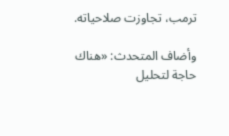ترمب، تجاوزت صلاحياته.

وأضاف المتحدث: «هناك حاجة لتحليل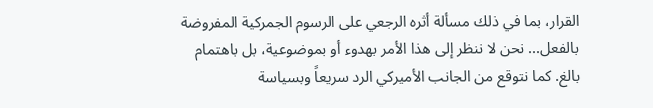القرار، بما في ذلك مسألة أثره الرجعي على الرسوم الجمركية المفروضة بالفعل... نحن لا ننظر إلى هذا الأمر بهدوء أو بموضوعية، بل باهتمام بالغ. كما نتوقع من الجانب الأميركي الرد سريعاً وبسياسة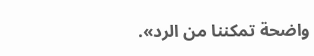واضحة تمكننا من الرد».